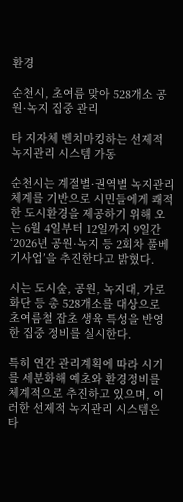환경

순천시, 초여름 맞아 528개소 공원·녹지 집중 관리

타 지자체 벤치마킹하는 선제적 녹지관리 시스템 가동

순천시는 계절별·권역별 녹지관리 체계를 기반으로 시민들에게 쾌적한 도시환경을 제공하기 위해 오는 6월 4일부터 12일까지 9일간 ‘2026년 공원·녹지 등 2회차 풀베기사업’을 추진한다고 밝혔다.

시는 도시숲, 공원, 녹지대, 가로화단 등 총 528개소를 대상으로 초여름철 잡초 생육 특성을 반영한 집중 정비를 실시한다.

특히 연간 관리계획에 따라 시기를 세분화해 예초와 환경정비를 체계적으로 추진하고 있으며, 이러한 선제적 녹지관리 시스템은 타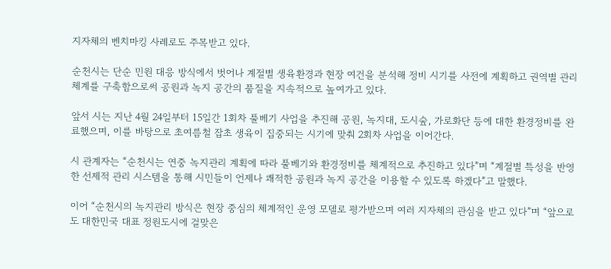지자체의 벤치마킹 사례로도 주목받고 있다.

순천시는 단순 민원 대응 방식에서 벗어나 계절별 생육환경과 현장 여건을 분석해 정비 시기를 사전에 계획하고 권역별 관리체계를 구축함으로써 공원과 녹지 공간의 품질을 지속적으로 높여가고 있다.

앞서 시는 지난 4월 24일부터 15일간 1회차 풀베기 사업을 추진해 공원, 녹지대, 도시숲, 가로화단 등에 대한 환경정비를 완료했으며, 이를 바탕으로 초여름철 잡초 생육이 집중되는 시기에 맞춰 2회차 사업을 이어간다.

시 관계자는 “순천시는 연중 녹지관리 계획에 따라 풀베기와 환경정비를 체계적으로 추진하고 있다”며 “계절별 특성을 반영한 선제적 관리 시스템을 통해 시민들이 언제나 쾌적한 공원과 녹지 공간을 이용할 수 있도록 하겠다”고 말했다.

이어 “순천시의 녹지관리 방식은 현장 중심의 체계적인 운영 모델로 평가받으며 여러 지자체의 관심을 받고 있다”며 “앞으로도 대한민국 대표 정원도시에 걸맞은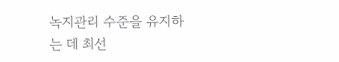녹지관리 수준을 유지하는 데 최선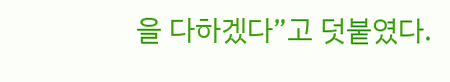을 다하겠다”고 덧붙였다.